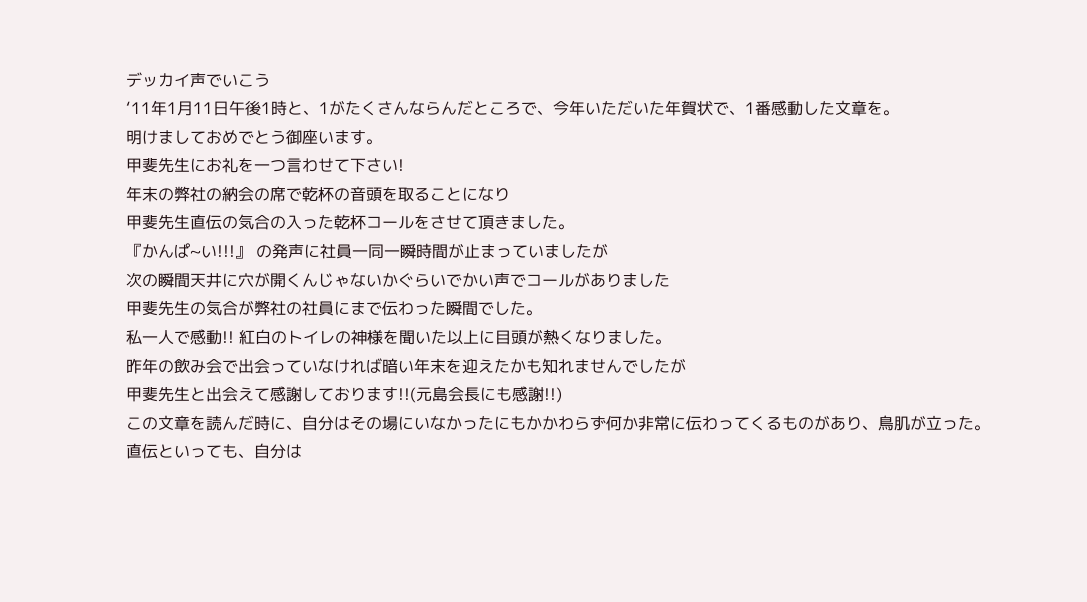デッカイ声でいこう
‘11年1月11日午後1時と、1がたくさんならんだところで、今年いただいた年賀状で、1番感動した文章を。
明けましておめでとう御座います。
甲斐先生にお礼を一つ言わせて下さい!
年末の弊社の納会の席で乾杯の音頭を取ることになり
甲斐先生直伝の気合の入った乾杯コールをさせて頂きました。
『かんぱ~い!!!』 の発声に社員一同一瞬時間が止まっていましたが
次の瞬間天井に穴が開くんじゃないかぐらいでかい声でコールがありました
甲斐先生の気合が弊社の社員にまで伝わった瞬間でした。
私一人で感動!! 紅白のトイレの神様を聞いた以上に目頭が熱くなりました。
昨年の飲み会で出会っていなければ暗い年末を迎えたかも知れませんでしたが
甲斐先生と出会えて感謝しております!!(元島会長にも感謝!!)
この文章を読んだ時に、自分はその場にいなかったにもかかわらず何か非常に伝わってくるものがあり、鳥肌が立った。
直伝といっても、自分は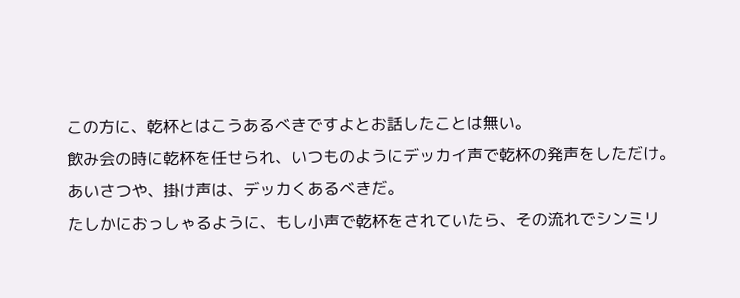この方に、乾杯とはこうあるべきですよとお話したことは無い。
飲み会の時に乾杯を任せられ、いつものようにデッカイ声で乾杯の発声をしただけ。
あいさつや、掛け声は、デッカくあるべきだ。
たしかにおっしゃるように、もし小声で乾杯をされていたら、その流れでシンミリ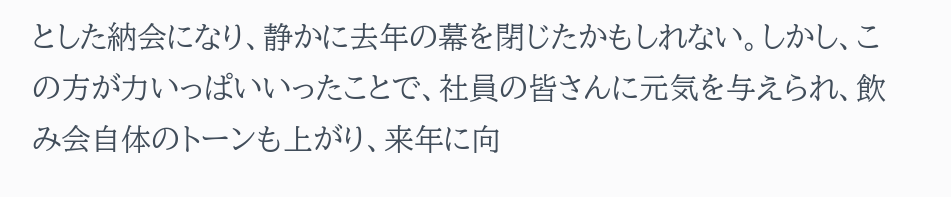とした納会になり、静かに去年の幕を閉じたかもしれない。しかし、この方が力いっぱいいったことで、社員の皆さんに元気を与えられ、飲み会自体のトーンも上がり、来年に向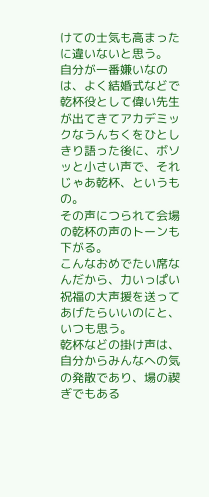けての士気も高まったに違いないと思う。
自分が一番嫌いなのは、よく結婚式などで乾杯役として偉い先生が出てきてアカデミックなうんちくをひとしきり語った後に、ボソッと小さい声で、それじゃあ乾杯、というもの。
その声につられて会場の乾杯の声のトーンも下がる。
こんなおめでたい席なんだから、力いっぱい祝福の大声援を送ってあげたらいいのにと、いつも思う。
乾杯などの掛け声は、自分からみんなへの気の発散であり、場の禊ぎでもある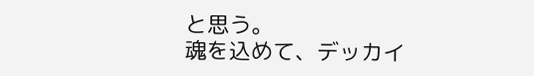と思う。
魂を込めて、デッカイ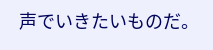声でいきたいものだ。